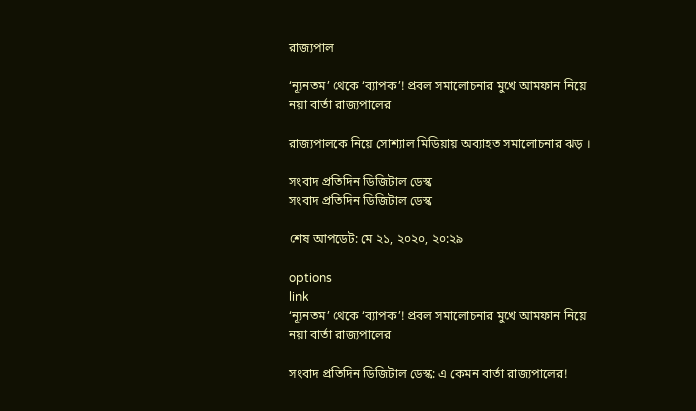রাজ্যপাল

‘ন্যূনতম’ থেকে ‘ব্যাপক’! প্রবল সমালোচনার মুখে আমফান নিয়ে নয়া বার্তা রাজ্যপালের

রাজ্যপালকে নিয়ে সোশ্যাল মিডিয়ায় অব্যাহত সমালোচনার ঝড় ।

সংবাদ প্রতিদিন ডিজিটাল ডেস্ক
সংবাদ প্রতিদিন ডিজিটাল ডেস্ক

শেষ আপডেট: মে ২১, ২০২০, ২০:২৯

options
link
‘ন্যূনতম’ থেকে ‘ব্যাপক’! প্রবল সমালোচনার মুখে আমফান নিয়ে নয়া বার্তা রাজ্যপালের

সংবাদ প্রতিদিন ডিজিটাল ডেস্ক: এ কেমন বার্তা রাজ্যপালের!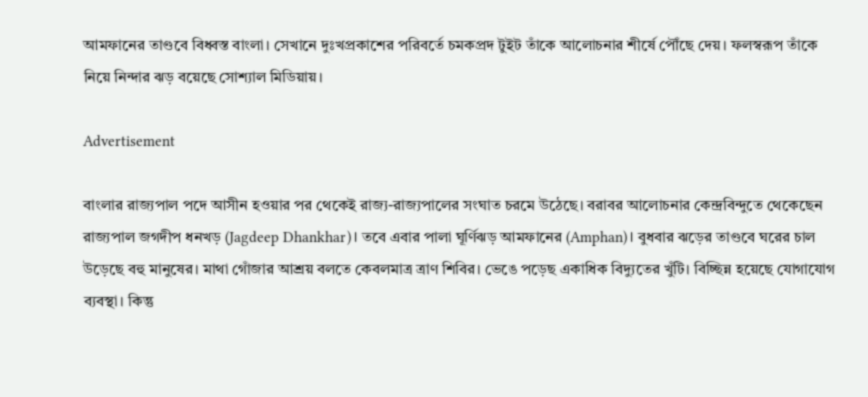আমফানের তাণ্ডবে বিধ্বস্ত বাংলা। সেখানে দুঃখপ্রকাশের পরিবর্তে চমকপ্রদ টুইট তাঁকে আলোচনার শীর্ষে পৌঁছে দেয়। ফলস্বরূপ তাঁকে নিয়ে নিন্দার ঝড় বয়েছে সোশ্যাল মিডিয়ায়।

Advertisement

বাংলার রাজ্যপাল পদে আসীন হওয়ার পর থেকেই রাজ্য-রাজ্যপালের সংঘাত চরমে উঠেছে। বরাবর আলোচনার কেন্দ্রবিন্দুতে থেকেছেন রাজ্যপাল জগদীপ ধনখড় (Jagdeep Dhankhar)। তবে এবার পালা ঘূর্ণিঝড় আমফানের (Amphan)। বুধবার ঝড়ের তাণ্ডবে ঘরের চাল উড়েছে বহু মানুষের। মাথা গোঁজার আশ্রয় বলতে কেবলমাত্র ত্রাণ শিবির। ভেঙে পড়েছ একাধিক বিদ্যুতের খুঁটি। বিচ্ছিন্ন হয়েছে যোগাযোগ ব্যবস্থা। কিন্তু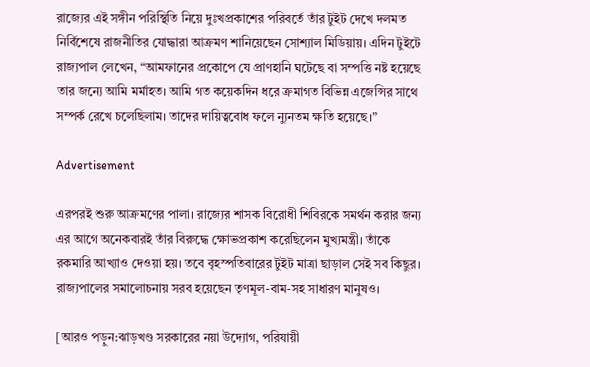রাজ্যের এই সঙ্গীন পরিস্থিতি নিয়ে দুঃখপ্রকাশের পরিবর্তে তাঁর টুইট দেখে দলমত নির্বিশেষে রাজনীতির যোদ্ধারা আক্রমণ শানিয়েছেন সোশ্যাল মিডিয়ায়। এদিন টুইটে রাজ্যপাল লেখেন, “আমফানের প্রকোপে যে প্রাণহানি ঘটেছে বা সম্পত্তি নষ্ট হয়েছে তার জন্যে আমি মর্মাহত। আমি গত কয়েকদিন ধরে ক্রমাগত বিভিন্ন এজেন্সির সাথে সম্পর্ক রেখে চলেছিলাম। তাদের দায়িত্ববোধ ফলে ন্যুনতম ক্ষতি হয়েছে।”

Advertisement

এরপরই শুরু আক্রমণের পালা। রাজ্যের শাসক বিরোধী শিবিরকে সমর্থন করার জন্য এর আগে অনেকবারই তাঁর বিরুদ্ধে ক্ষোভপ্রকাশ করেছিলেন মুখ্যমন্ত্রী। তাঁকে রকমারি আখ্যাও দেওয়া হয়। তবে বৃহস্পতিবারের টুইট মাত্রা ছাড়াল সেই সব কিছুর। রাজ্যপালের সমালোচনায় সরব হয়েছেন তৃণমূল-বাম-সহ সাধারণ মানুষও।

[আরও পড়ুন:ঝাড়খণ্ড সরকারের নয়া উদ্যোগ, পরিযায়ী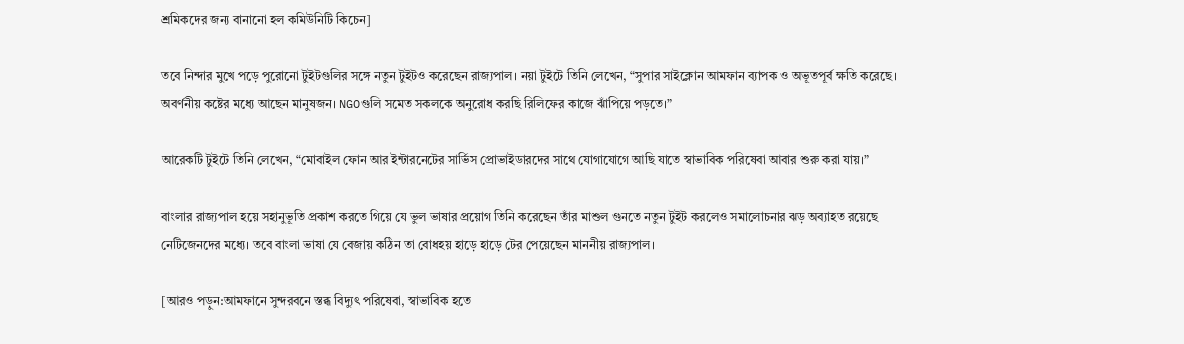শ্রমিকদের জন্য বানানো হল কমিউনিটি কিচেন]

তবে নিন্দার মুখে পড়ে পুরোনো টুইটগুলির সঙ্গে নতুন টুইটও করেছেন রাজ্যপাল। নয়া টুইটে তিনি লেখেন, “সুপার সাইক্লোন আমফান ব্যাপক ও অভূতপূর্ব ক্ষতি করেছে। অবর্ণনীয় কষ্টের মধ্যে আছেন মানুষজন। NGOগুলি সমেত সকলকে অনুরোধ করছি রিলিফের কাজে ঝাঁপিয়ে পড়তে।”

আরেকটি টুইটে তিনি লেখেন, “মোবাইল ফোন আর ইন্টারনেটের সার্ভিস প্রোভাইডারদের সাথে যোগাযোগে আছি যাতে স্বাভাবিক পরিষেবা আবার শুরু করা যায়।”

বাংলার রাজ্যপাল হয়ে সহানুভূতি প্রকাশ করতে গিয়ে যে ভুল ভাষার প্রয়োগ তিনি করেছেন তাঁর মাশুল গুনতে নতুন টুইট করলেও সমালোচনার ঝড় অব্যাহত রয়েছে নেটিজেনদের মধ্যে। তবে বাংলা ভাষা যে বেজায় কঠিন তা বোধহয় হাড়ে হাড়ে টের পেয়েছেন মাননীয় রাজ্যপাল।

[আরও পড়ুন:আমফানে সুন্দরবনে স্তব্ধ বিদ্যুৎ পরিষেবা, স্বাভাবিক হতে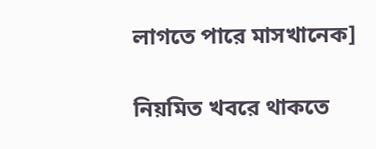লাগতে পারে মাসখানেক]

নিয়মিত খবরে থাকতে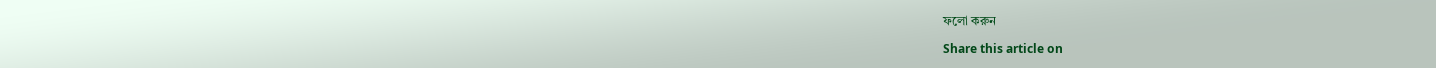ফলো করুন

Share this article on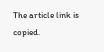The article link is copied.